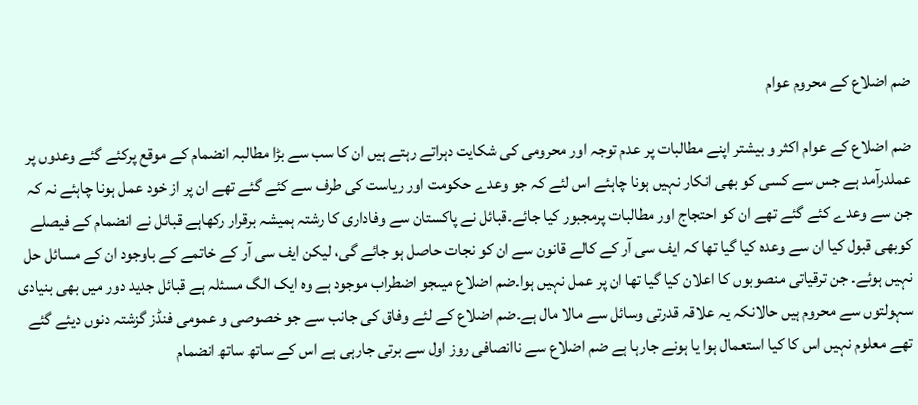ضم اضلاع کے محروم عوام

ضم اضلاع کے عوام اکثر و بیشتر اپنے مطالبات پر عدم توجہ اور محرومی کی شکایت دہراتے رہتے ہیں ان کا سب سے بڑا مطالبہ انضمام کے موقع پرکئے گئے وعدوں پر عملدرآمد ہے جس سے کسی کو بھی انکار نہیں ہونا چاہئے اس لئے کہ جو وعدے حکومت اور ریاست کی طرف سے کئے گئے تھے ان پر از خود عمل ہونا چاہئے نہ کہ جن سے وعدے کئے گئے تھے ان کو احتجاج اور مطالبات پرمجبور کیا جائے۔قبائل نے پاکستان سے وفاداری کا رشتہ ہمیشہ برقرار رکھاہے قبائل نے انضمام کے فیصلے کوبھی قبول کیا ان سے وعدہ کیا گیا تھا کہ ایف سی آر کے کالے قانون سے ان کو نجات حاصل ہو جائے گی، لیکن ایف سی آر کے خاتمے کے باوجود ان کے مسائل حل نہیں ہوئے۔ جن ترقیاتی منصوبوں کا اعلان کیا گیا تھا ان پر عمل نہیں ہوا۔ضم اضلاع میںجو اضطراب موجود ہے وہ ایک الگ مسئلہ ہے قبائل جدید دور میں بھی بنیادی سہولتوں سے محروم ہیں حالانکہ یہ علاقہ قدرتی وسائل سے مالا مال ہے۔ضم اضلاع کے لئے وفاق کی جانب سے جو خصوصی و عمومی فنڈز گزشتہ دنوں دیئے گئے تھے معلوم نہیں اس کا کیا استعمال ہوا یا ہونے جارہا ہے ضم اضلاع سے ناانصافی روز اول سے برتی جارہی ہے اس کے ساتھ ساتھ انضمام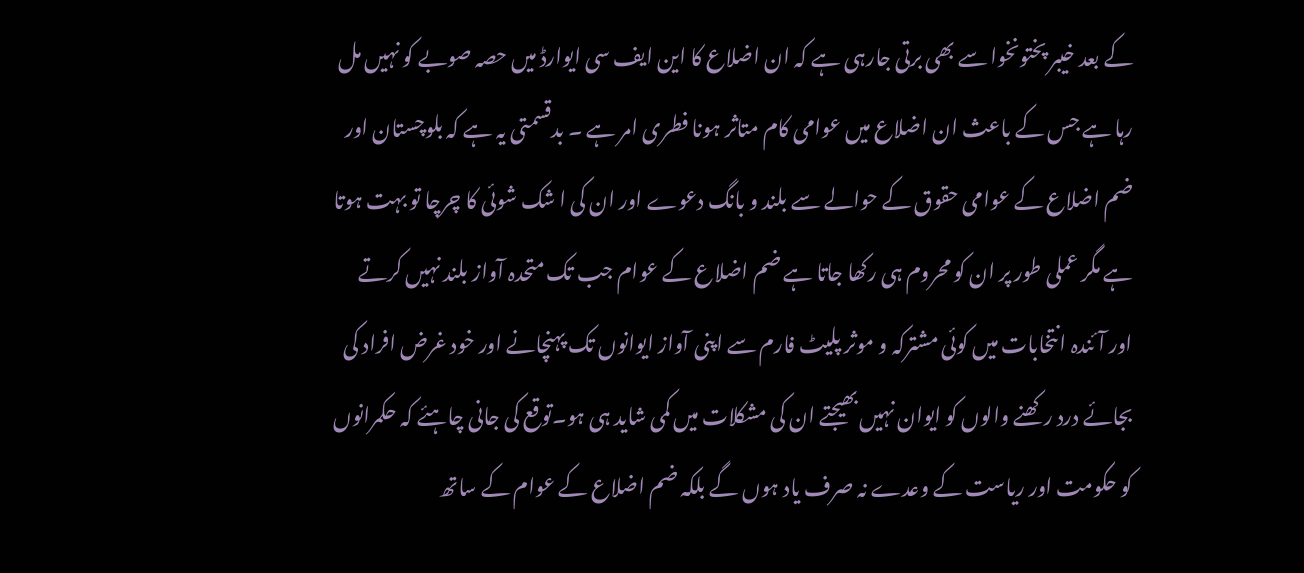کے بعد خیبر پختونخوا سے بھی برتی جارہی ہے کہ ان اضلاع کا این ایف سی ایوارڈ میں حصہ صوبے کو نہیں مل رہا ہے جس کے باعث ان اضلاع میں عوامی کام متاثر ہونا فطری امر ہے ۔ بدقسمتی یہ ہے کہ بلوچستان اور ضم اضلاع کے عوامی حقوق کے حوالے سے بلند و بانگ دعوے اور ان کی ا شک شوئی کا چرچا تو بہت ہوتا ہے مگر عملی طور پر ان کو محروم ہی رکھا جاتا ہے ضم اضلاع کے عوام جب تک متحدہ آواز بلند نہیں کرتے اور آئندہ انتخابات میں کوئی مشترکہ و موثر پلیٹ فارم سے اپنی آواز ایوانوں تک پہنچانے اور خود غرض افراد کی بجائے درد رکھنے والوں کو ایوان نہیں بھیجتے ان کی مشکلات میں کمی شاید ہی ہو۔توقع کی جانی چاہئے کہ حکمرانوں کو حکومت اور ریاست کے وعدے نہ صرف یاد ہوں گے بلکہ ضم اضلاع کے عوام کے ساتھ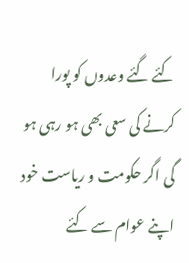کئے گئے وعدوں کو پورا کرنے کی سعی بھی ہو رہی ہو گی اگر حکومت و ریاست خود اپنے عوام سے کئے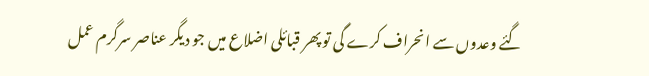گئے وعدوں سے انحراف کرے گی تو پھر قبائلی اضلاع میں جو دیگر عناصر سرگرم عمل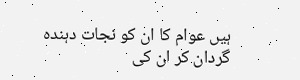ہیں عوام کا ان کو نجات دہندہ گردان کر ان کی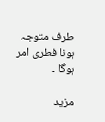طرف متوجہ ہونا فطری امر ہوگا ۔

مزید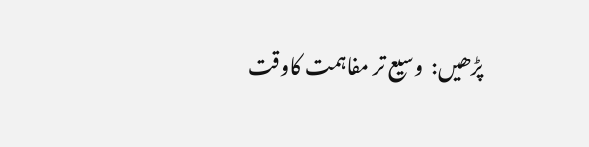پڑھیں:  وسیع تر مفاہمت کاوقت